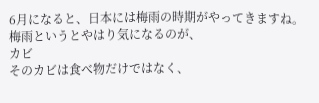6月になると、日本には梅雨の時期がやってきますね。
梅雨というとやはり気になるのが、
カビ
そのカビは食べ物だけではなく、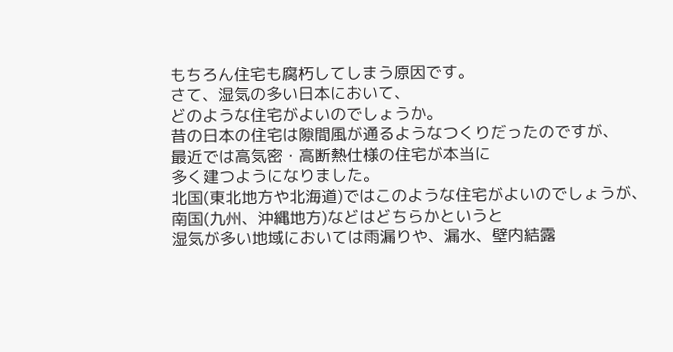もちろん住宅も腐朽してしまう原因です。
さて、湿気の多い日本において、
どのような住宅がよいのでしょうか。
昔の日本の住宅は隙間風が通るようなつくりだったのですが、
最近では高気密・高断熱仕様の住宅が本当に
多く建つようになりました。
北国(東北地方や北海道)ではこのような住宅がよいのでしょうが、
南国(九州、沖縄地方)などはどちらかというと
湿気が多い地域においては雨漏りや、漏水、壁内結露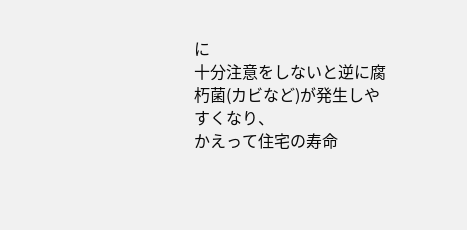に
十分注意をしないと逆に腐朽菌(カビなど)が発生しやすくなり、
かえって住宅の寿命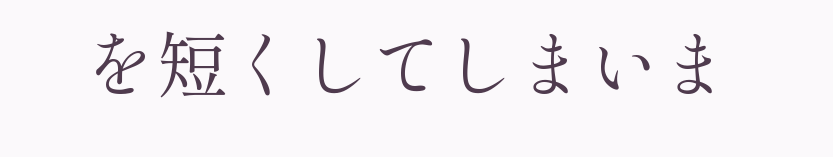を短くしてしまいま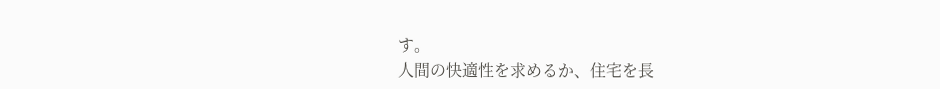す。
人間の快適性を求めるか、住宅を長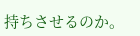持ちさせるのか。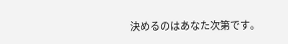決めるのはあなた次第です。